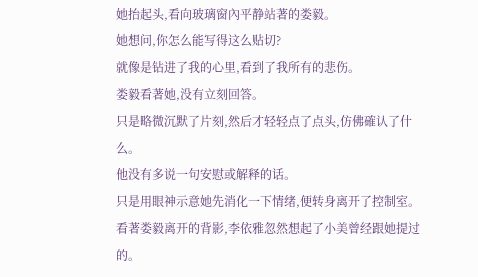她抬起头,看向玻璃窗內平静站著的娄毅。
她想问,你怎么能写得这么贴切?
就像是钻进了我的心里,看到了我所有的悲伤。
娄毅看著她,没有立刻回答。
只是略微沉默了片刻,然后才轻轻点了点头,仿佛確认了什么。
他没有多说一句安慰或解释的话。
只是用眼神示意她先消化一下情绪,便转身离开了控制室。
看著娄毅离开的背影,李依雅忽然想起了小美曾经跟她提过的。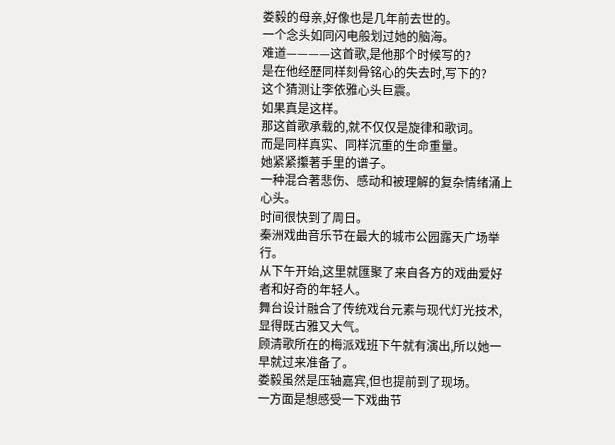娄毅的母亲,好像也是几年前去世的。
一个念头如同闪电般划过她的脑海。
难道————这首歌,是他那个时候写的?
是在他经歷同样刻骨铭心的失去时,写下的?
这个猜测让李依雅心头巨震。
如果真是这样。
那这首歌承载的,就不仅仅是旋律和歌词。
而是同样真实、同样沉重的生命重量。
她紧紧攥著手里的谱子。
一种混合著悲伤、感动和被理解的复杂情绪涌上心头。
时间很快到了周日。
秦洲戏曲音乐节在最大的城市公园露天广场举行。
从下午开始,这里就匯聚了来自各方的戏曲爱好者和好奇的年轻人。
舞台设计融合了传统戏台元素与现代灯光技术,显得既古雅又大气。
顾清歌所在的梅派戏班下午就有演出,所以她一早就过来准备了。
娄毅虽然是压轴嘉宾,但也提前到了现场。
一方面是想感受一下戏曲节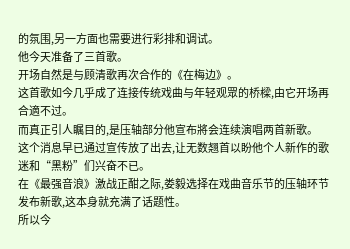的氛围,另一方面也需要进行彩排和调试。
他今天准备了三首歌。
开场自然是与顾清歌再次合作的《在梅边》。
这首歌如今几乎成了连接传统戏曲与年轻观眾的桥樑,由它开场再合適不过。
而真正引人瞩目的,是压轴部分他宣布將会连续演唱两首新歌。
这个消息早已通过宣传放了出去,让无数翘首以盼他个人新作的歌迷和“黑粉”们兴奋不已。
在《最强音浪》激战正酣之际,娄毅选择在戏曲音乐节的压轴环节发布新歌,这本身就充满了话题性。
所以今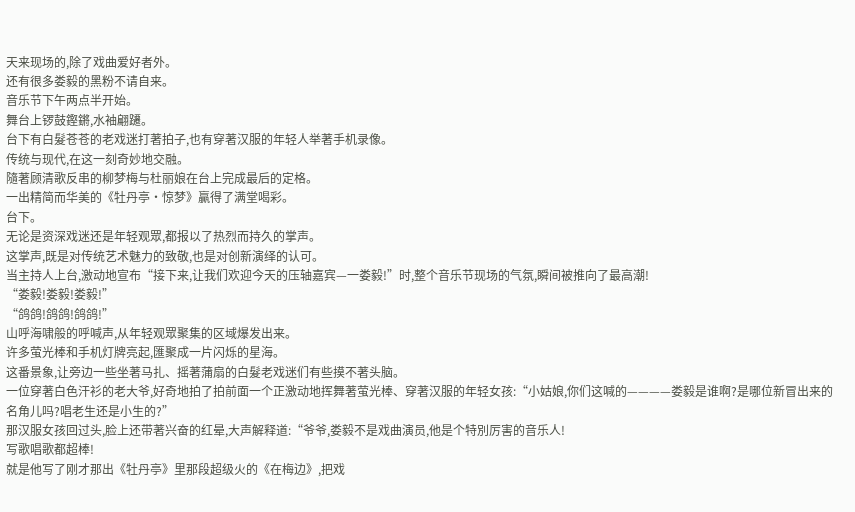天来现场的,除了戏曲爱好者外。
还有很多娄毅的黑粉不请自来。
音乐节下午两点半开始。
舞台上锣鼓鏗鏘,水袖翩躚。
台下有白髮苍苍的老戏迷打著拍子,也有穿著汉服的年轻人举著手机录像。
传统与现代,在这一刻奇妙地交融。
隨著顾清歌反串的柳梦梅与杜丽娘在台上完成最后的定格。
一出精简而华美的《牡丹亭·惊梦》贏得了满堂喝彩。
台下。
无论是资深戏迷还是年轻观眾,都报以了热烈而持久的掌声。
这掌声,既是对传统艺术魅力的致敬,也是对创新演绎的认可。
当主持人上台,激动地宣布“接下来,让我们欢迎今天的压轴嘉宾—一娄毅!”时,整个音乐节现场的气氛,瞬间被推向了最高潮!
“娄毅!娄毅!娄毅!”
“鸽鸽!鸽鸽!鸽鸽!”
山呼海啸般的呼喊声,从年轻观眾聚集的区域爆发出来。
许多萤光棒和手机灯牌亮起,匯聚成一片闪烁的星海。
这番景象,让旁边一些坐著马扎、摇著蒲扇的白髮老戏迷们有些摸不著头脑。
一位穿著白色汗衫的老大爷,好奇地拍了拍前面一个正激动地挥舞著萤光棒、穿著汉服的年轻女孩:“小姑娘,你们这喊的————娄毅是谁啊?是哪位新冒出来的名角儿吗?唱老生还是小生的?”
那汉服女孩回过头,脸上还带著兴奋的红晕,大声解释道:“爷爷,娄毅不是戏曲演员,他是个特別厉害的音乐人!
写歌唱歌都超棒!
就是他写了刚才那出《牡丹亭》里那段超级火的《在梅边》,把戏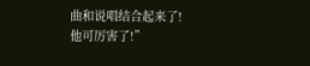曲和说唱结合起来了!
他可厉害了!”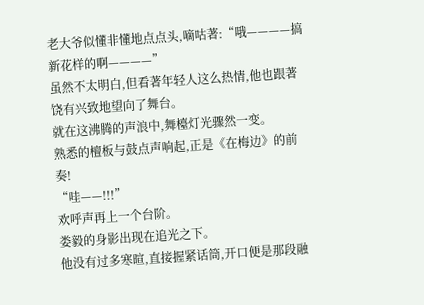老大爷似懂非懂地点点头,嘀咕著:“哦————搞新花样的啊————”
虽然不太明白,但看著年轻人这么热情,他也跟著饶有兴致地望向了舞台。
就在这沸腾的声浪中,舞檯灯光骤然一变。
熟悉的檀板与鼓点声响起,正是《在梅边》的前奏!
“哇——!!!”
欢呼声再上一个台阶。
娄毅的身影出现在追光之下。
他没有过多寒暄,直接握紧话筒,开口便是那段融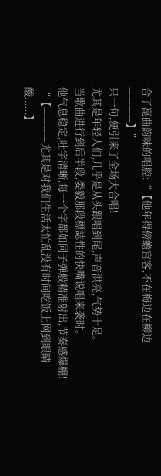合了崑曲韵味的唱腔:“【他年得傍蟾宫客,不在梅边在柳边————】”
只一句,便引来了全场大合唱!
尤其是年轻人们,几乎是从头跟唱到尾,声音洪亮,气势十足。
当歌曲进行到后半段,娄毅那段標誌性的快嘴说唱来袭时。
他气息稳定,吐字清晰,每一个字都如同子弹般精准射出,节奏感爆棚!
“【————尤其是对我们生活太忙乱没有时间吃饭上网到眼睛酸......】